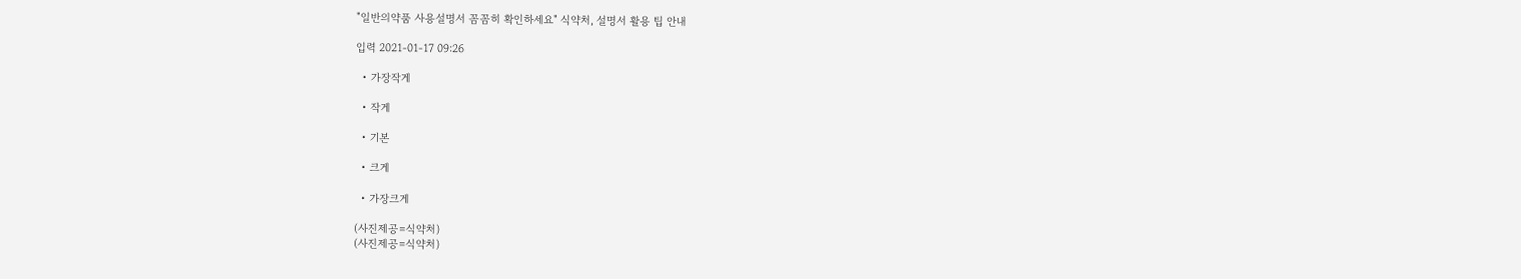"일반의약품 사용설명서 꼼꼼히 확인하세요" 식약처, 설명서 활용 팁 안내

입력 2021-01-17 09:26

  • 가장작게

  • 작게

  • 기본

  • 크게

  • 가장크게

(사진제공=식약처)
(사진제공=식약처)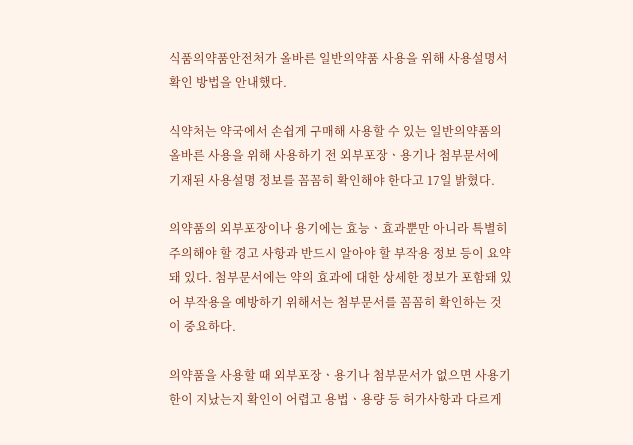식품의약품안전처가 올바른 일반의약품 사용을 위해 사용설명서 확인 방법을 안내했다.

식약처는 약국에서 손쉽게 구매해 사용할 수 있는 일반의약품의 올바른 사용을 위해 사용하기 전 외부포장ㆍ용기나 첨부문서에 기재된 사용설명 정보를 꼼꼼히 확인해야 한다고 17일 밝혔다.

의약품의 외부포장이나 용기에는 효능ㆍ효과뿐만 아니라 특별히 주의해야 할 경고 사항과 반드시 알아야 할 부작용 정보 등이 요약돼 있다. 첨부문서에는 약의 효과에 대한 상세한 정보가 포함돼 있어 부작용을 예방하기 위해서는 첨부문서를 꼼꼼히 확인하는 것이 중요하다.

의약품을 사용할 때 외부포장ㆍ용기나 첨부문서가 없으면 사용기한이 지났는지 확인이 어렵고 용법ㆍ용량 등 허가사항과 다르게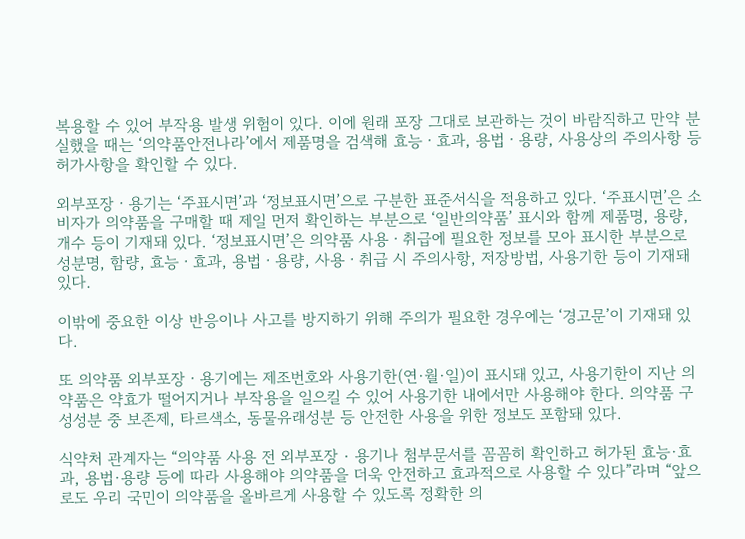복용할 수 있어 부작용 발생 위험이 있다. 이에 원래 포장 그대로 보관하는 것이 바람직하고 만약 분실했을 때는 ‘의약품안전나라’에서 제품명을 검색해 효능ㆍ효과, 용법ㆍ용량, 사용상의 주의사항 등 허가사항을 확인할 수 있다.

외부포장ㆍ용기는 ‘주표시면’과 ‘정보표시면’으로 구분한 표준서식을 적용하고 있다. ‘주표시면’은 소비자가 의약품을 구매할 때 제일 먼저 확인하는 부분으로 ‘일반의약품’ 표시와 함께 제품명, 용량, 개수 등이 기재돼 있다. ‘정보표시면’은 의약품 사용ㆍ취급에 필요한 정보를 모아 표시한 부분으로 성분명, 함량, 효능ㆍ효과, 용법ㆍ용량, 사용ㆍ취급 시 주의사항, 저장방법, 사용기한 등이 기재돼 있다.

이밖에 중요한 이상 반응이나 사고를 방지하기 위해 주의가 필요한 경우에는 ‘경고문’이 기재돼 있다.

또 의약품 외부포장ㆍ용기에는 제조번호와 사용기한(연·월·일)이 표시돼 있고, 사용기한이 지난 의약품은 약효가 떨어지거나 부작용을 일으킬 수 있어 사용기한 내에서만 사용해야 한다. 의약품 구성성분 중 보존제, 타르색소, 동물유래성분 등 안전한 사용을 위한 정보도 포함돼 있다.

식약처 관계자는 “의약품 사용 전 외부포장‧용기나 첨부문서를 꼼꼼히 확인하고 허가된 효능·효과, 용법·용량 등에 따라 사용해야 의약품을 더욱 안전하고 효과적으로 사용할 수 있다”라며 “앞으로도 우리 국민이 의약품을 올바르게 사용할 수 있도록 정확한 의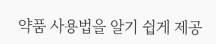약품 사용법을 알기 쉽게 제공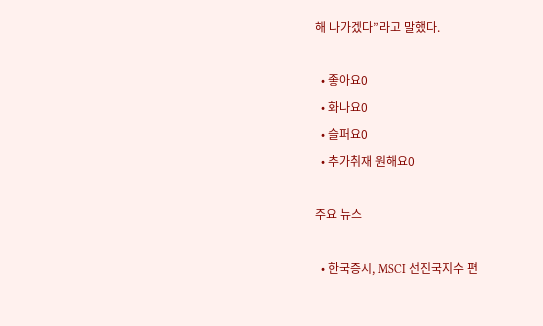해 나가겠다”라고 말했다.

  • 좋아요0
  • 화나요0
  • 슬퍼요0
  • 추가취재 원해요0

주요 뉴스

  • 한국증시, MSCI 선진국지수 편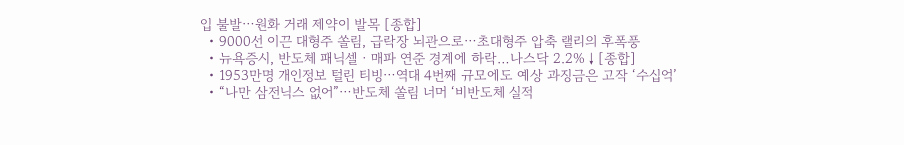입 불발⋯원화 거래 제약이 발목 [종합]
  • 9000선 이끈 대형주 쏠림, 급락장 뇌관으로⋯초대형주 압축 랠리의 후폭풍
  • 뉴욕증시, 반도체 패닉셀ㆍ매파 연준 경계에 하락…나스닥 2.2%↓[종합]
  • 1953만명 개인정보 털린 티빙⋯역대 4번째 규모에도 예상 과징금은 고작 ‘수십억’
  • “나만 삼전닉스 없어”⋯반도체 쏠림 너머 ‘비반도체 실적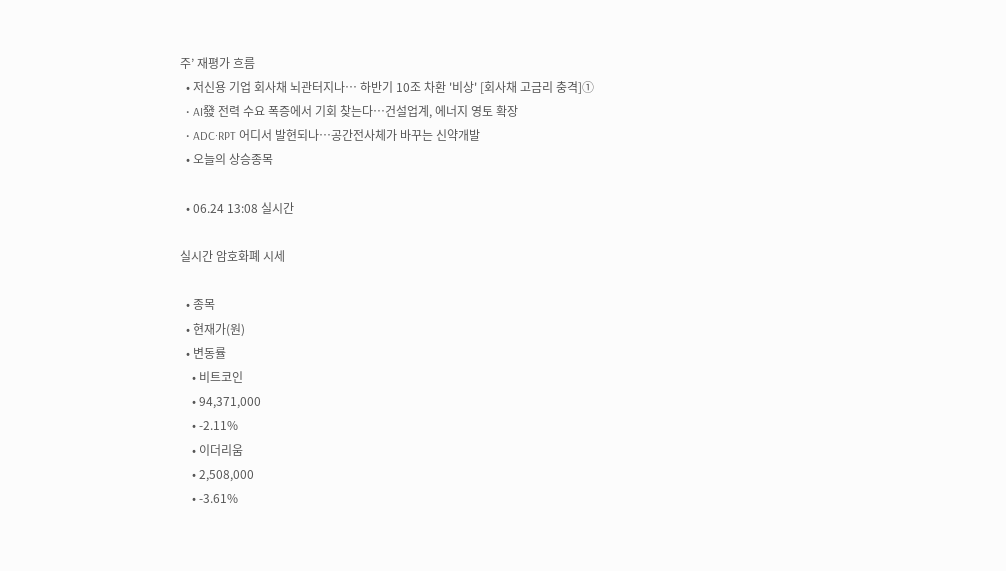주’ 재평가 흐름
  • 저신용 기업 회사채 뇌관터지나… 하반기 10조 차환 '비상' [회사채 고금리 충격]①
  • AI發 전력 수요 폭증에서 기회 찾는다…건설업계, 에너지 영토 확장
  • ADC·RPT 어디서 발현되나…공간전사체가 바꾸는 신약개발
  • 오늘의 상승종목

  • 06.24 13:08 실시간

실시간 암호화폐 시세

  • 종목
  • 현재가(원)
  • 변동률
    • 비트코인
    • 94,371,000
    • -2.11%
    • 이더리움
    • 2,508,000
    • -3.61%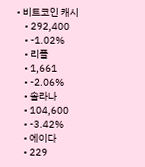• 비트코인 캐시
    • 292,400
    • -1.02%
    • 리플
    • 1,661
    • -2.06%
    • 솔라나
    • 104,600
    • -3.42%
    • 에이다
    • 229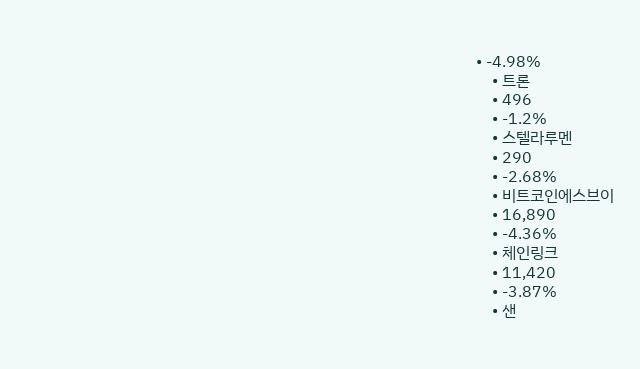• -4.98%
    • 트론
    • 496
    • -1.2%
    • 스텔라루멘
    • 290
    • -2.68%
    • 비트코인에스브이
    • 16,890
    • -4.36%
    • 체인링크
    • 11,420
    • -3.87%
    • 샌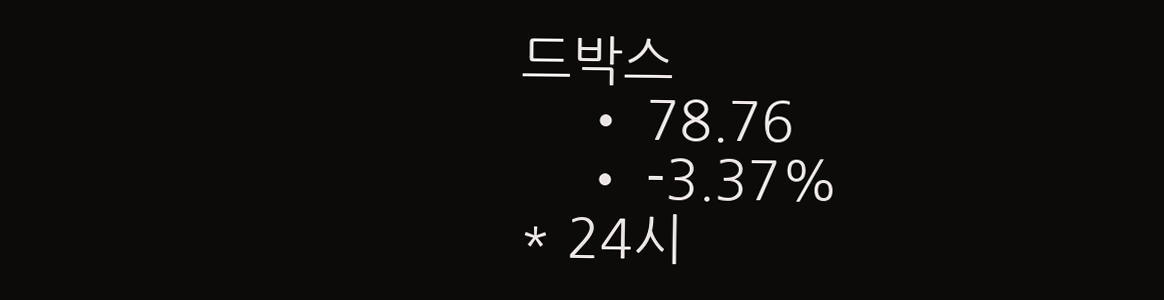드박스
    • 78.76
    • -3.37%
* 24시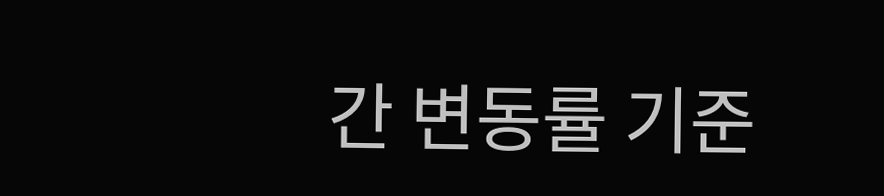간 변동률 기준